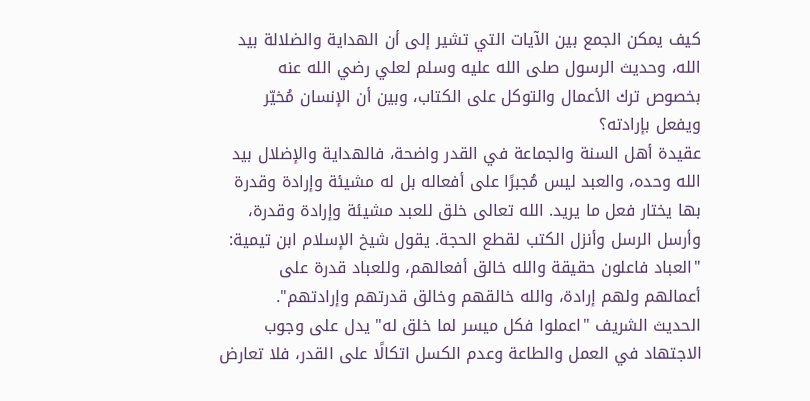كيف يمكن الجمع بين الآيات التي تشير إلى أن الهداية والضلالة بيد الله، وحديث الرسول صلى الله عليه وسلم لعلي رضي الله عنه بخصوص ترك الأعمال والتوكل على الكتاب، وبين أن الإنسان مُخيّر ويفعل بإرادته؟
عقيدة أهل السنة والجماعة في القدر واضحة، فالهداية والإضلال بيد الله وحده، والعبد ليس مُجبرًا على أفعاله بل له مشيئة وإرادة وقدرة بها يختار فعل ما يريد. الله تعالى خلق للعبد مشيئة وإرادة وقدرة، وأرسل الرسل وأنزل الكتب لقطع الحجة. يقول شيخ الإسلام ابن تيمية: "العباد فاعلون حقيقة والله خالق أفعالهم، وللعباد قدرة على أعمالهم ولهم إرادة، والله خالقهم وخالق قدرتهم وإرادتهم".
الحديث الشريف "اعملوا فكل ميسر لما خلق له" يدل على وجوب الاجتهاد في العمل والطاعة وعدم الكسل اتكالًا على القدر، فلا تعارض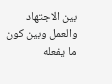بين الاجتهاد والعمل وبين كون ما يفعله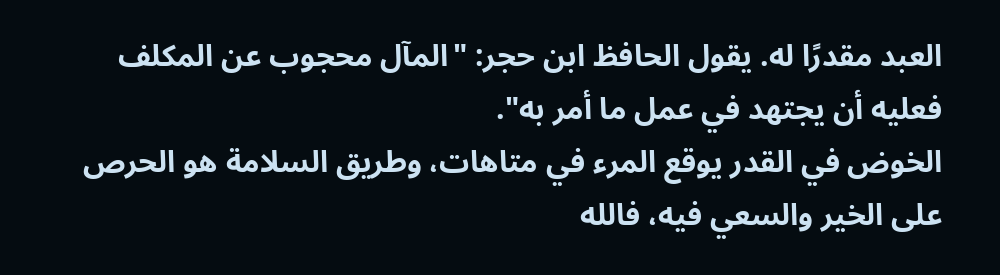العبد مقدرًا له. يقول الحافظ ابن حجر: "المآل محجوب عن المكلف فعليه أن يجتهد في عمل ما أمر به".
الخوض في القدر يوقع المرء في متاهات، وطريق السلامة هو الحرص على الخير والسعي فيه، فالله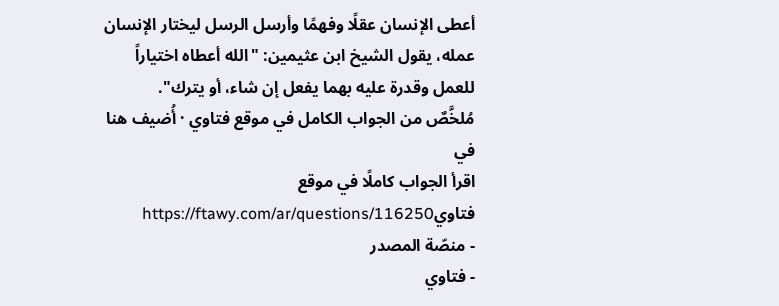أعطى الإنسان عقلًا وفهمًا وأرسل الرسل ليختار الإنسان عمله، يقول الشيخ ابن عثيمين: "الله أعطاه اختياراً للعمل وقدرة عليه بهما يفعل إن شاء، أو يترك".
مُلخَّصٌ من الجواب الكامل في موقع فتاوي · أُضيف هنا في
اقرأ الجواب كاملًا في موقع فتاويhttps://ftawy.com/ar/questions/116250
- منصّة المصدر
- فتاوي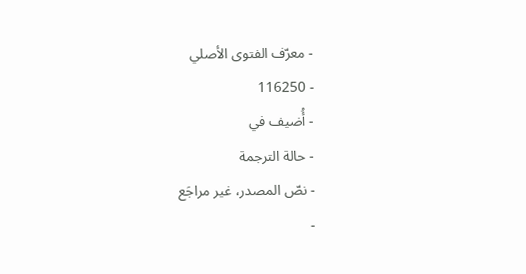- معرّف الفتوى الأصلي
- 116250
- أُضيف في
- حالة الترجمة
- نصّ المصدر، غير مراجَع
-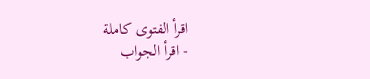اقرأ الفتوى كاملة
- اقرأ الجواب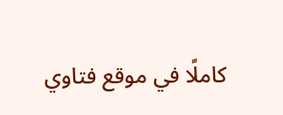كاملًا في موقع فتاوي